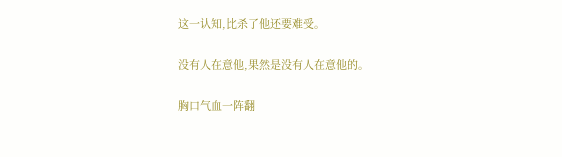这一认知,比杀了他还要难受。

没有人在意他,果然是没有人在意他的。

胸口气血一阵翻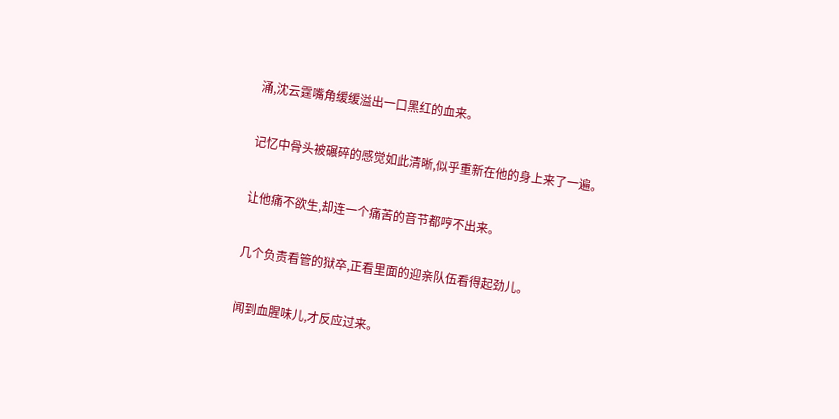涌,沈云霆嘴角缓缓溢出一口黑红的血来。

记忆中骨头被碾碎的感觉如此清晰,似乎重新在他的身上来了一遍。

让他痛不欲生,却连一个痛苦的音节都哼不出来。

几个负责看管的狱卒,正看里面的迎亲队伍看得起劲儿。

闻到血腥味儿,才反应过来。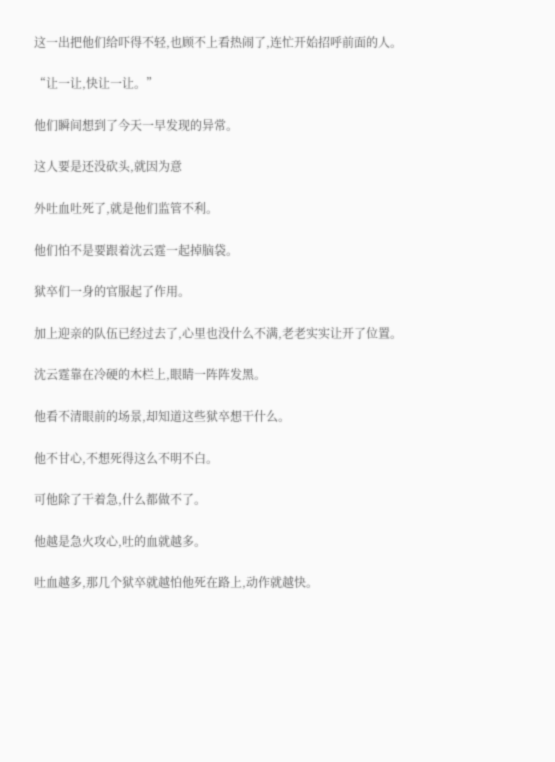这一出把他们给吓得不轻,也顾不上看热闹了,连忙开始招呼前面的人。

“让一让,快让一让。”

他们瞬间想到了今天一早发现的异常。

这人要是还没砍头,就因为意

外吐血吐死了,就是他们监管不利。

他们怕不是要跟着沈云霆一起掉脑袋。

狱卒们一身的官服起了作用。

加上迎亲的队伍已经过去了,心里也没什么不满,老老实实让开了位置。

沈云霆靠在冷硬的木栏上,眼睛一阵阵发黑。

他看不清眼前的场景,却知道这些狱卒想干什么。

他不甘心,不想死得这么不明不白。

可他除了干着急,什么都做不了。

他越是急火攻心,吐的血就越多。

吐血越多,那几个狱卒就越怕他死在路上,动作就越快。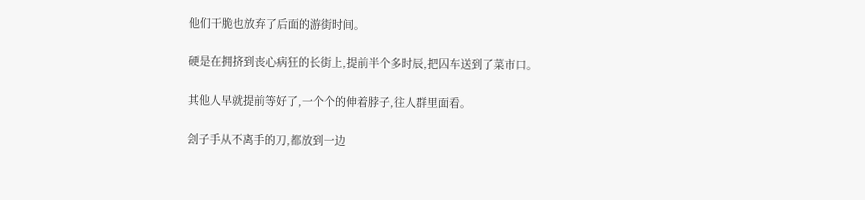他们干脆也放弃了后面的游街时间。

硬是在拥挤到丧心病狂的长街上,提前半个多时辰,把囚车送到了菜市口。

其他人早就提前等好了,一个个的伸着脖子,往人群里面看。

刽子手从不离手的刀,都放到一边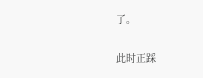了。

此时正踩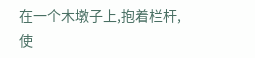在一个木墩子上,抱着栏杆,使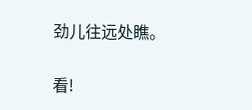劲儿往远处瞧。

看!